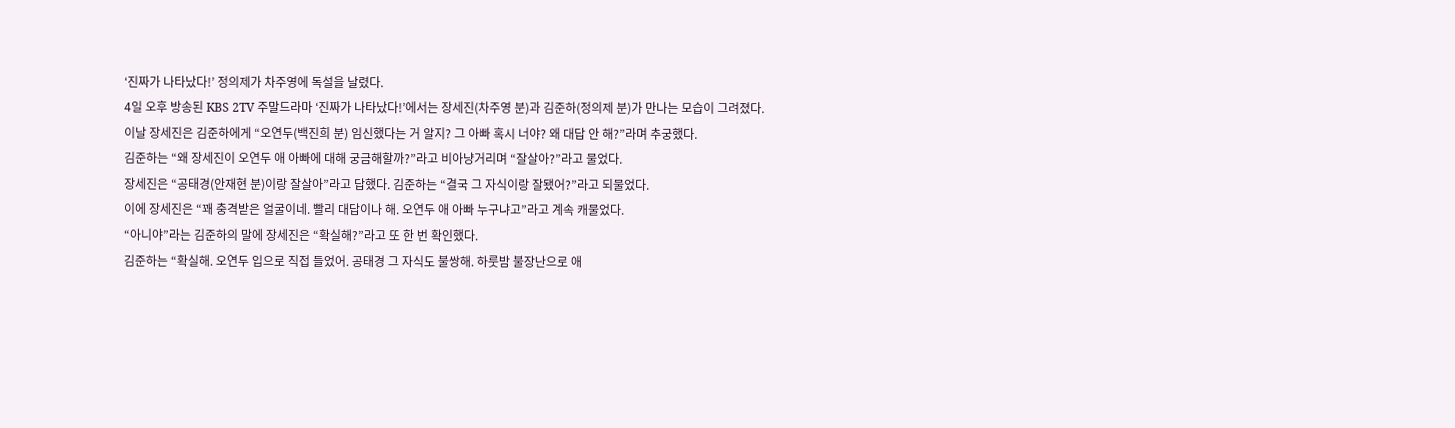‘진짜가 나타났다!’ 정의제가 차주영에 독설을 날렸다.
4일 오후 방송된 KBS 2TV 주말드라마 ‘진짜가 나타났다!’에서는 장세진(차주영 분)과 김준하(정의제 분)가 만나는 모습이 그려졌다.
이날 장세진은 김준하에게 “오연두(백진희 분) 임신했다는 거 알지? 그 아빠 혹시 너야? 왜 대답 안 해?”라며 추궁했다.
김준하는 “왜 장세진이 오연두 애 아빠에 대해 궁금해할까?”라고 비아냥거리며 “잘살아?”라고 물었다.
장세진은 “공태경(안재현 분)이랑 잘살아”라고 답했다. 김준하는 “결국 그 자식이랑 잘됐어?”라고 되물었다.
이에 장세진은 “꽤 충격받은 얼굴이네. 빨리 대답이나 해. 오연두 애 아빠 누구냐고”라고 계속 캐물었다.
“아니야”라는 김준하의 말에 장세진은 “확실해?”라고 또 한 번 확인했다.
김준하는 “확실해. 오연두 입으로 직접 들었어. 공태경 그 자식도 불쌍해. 하룻밤 불장난으로 애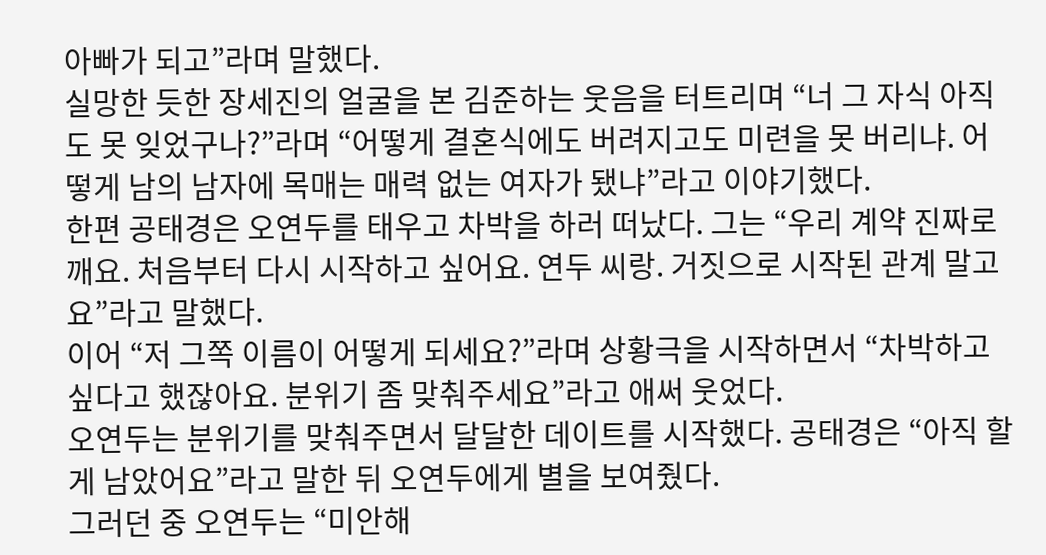아빠가 되고”라며 말했다.
실망한 듯한 장세진의 얼굴을 본 김준하는 웃음을 터트리며 “너 그 자식 아직도 못 잊었구나?”라며 “어떻게 결혼식에도 버려지고도 미련을 못 버리냐. 어떻게 남의 남자에 목매는 매력 없는 여자가 됐냐”라고 이야기했다.
한편 공태경은 오연두를 태우고 차박을 하러 떠났다. 그는 “우리 계약 진짜로 깨요. 처음부터 다시 시작하고 싶어요. 연두 씨랑. 거짓으로 시작된 관계 말고요”라고 말했다.
이어 “저 그쪽 이름이 어떻게 되세요?”라며 상황극을 시작하면서 “차박하고 싶다고 했잖아요. 분위기 좀 맞춰주세요”라고 애써 웃었다.
오연두는 분위기를 맞춰주면서 달달한 데이트를 시작했다. 공태경은 “아직 할 게 남았어요”라고 말한 뒤 오연두에게 별을 보여줬다.
그러던 중 오연두는 “미안해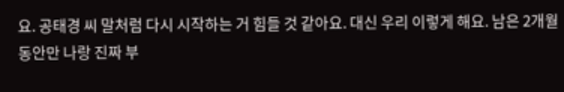요. 공태경 씨 말처럼 다시 시작하는 거 힘들 것 같아요. 대신 우리 이렇게 해요. 남은 2개월 동안만 나랑 진짜 부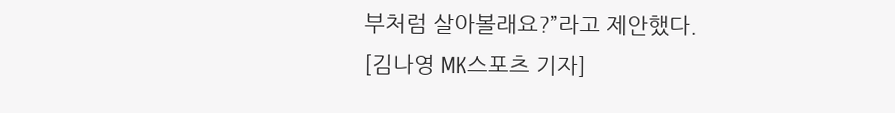부처럼 살아볼래요?”라고 제안했다.
[김나영 MK스포츠 기자]